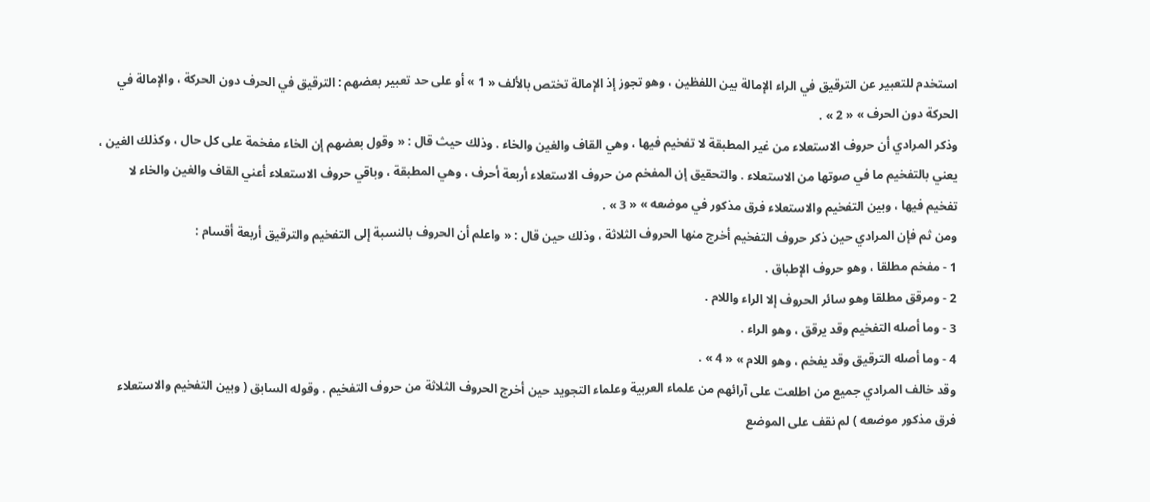استخدم للتعبير عن الترقيق في الراء الإمالة بين اللفظين ، وهو تجوز إذ الإمالة تختص بالألف « 1 » أو على حد تعبير بعضهم : الترقيق في الحرف دون الحركة ، والإمالة في الحركة دون الحرف » « 2 » .
وذكر المرادي أن حروف الاستعلاء من غير المطبقة لا تفخيم فيها ، وهي القاف والغين والخاء . وذلك حيث قال : « وقول بعضهم إن الخاء مفخمة على كل حال ، وكذلك الغين ، يعني بالتفخيم ما في صوتها من الاستعلاء . والتحقيق إن المفخم من حروف الاستعلاء أربعة أحرف ، وهي المطبقة ، وباقي حروف الاستعلاء أعني القاف والغين والخاء لا تفخيم فيها ، وبين التفخيم والاستعلاء فرق مذكور في موضعه » « 3 » .
ومن ثم فإن المرادي حين ذكر حروف التفخيم أخرج منها الحروف الثلاثة ، وذلك حين قال : « واعلم أن الحروف بالنسبة إلى التفخيم والترقيق أربعة أقسام :
1 - مفخم مطلقا ، وهو حروف الإطباق .
2 - ومرقق مطلقا وهو سائر الحروف إلا الراء واللام .
3 - وما أصله التفخيم وقد يرقق ، وهو الراء .
4 - وما أصله الترقيق وقد يفخم ، وهو اللام » « 4 » .
وقد خالف المرادي جميع من اطلعت على آرائهم من علماء العربية وعلماء التجويد حين أخرج الحروف الثلاثة من حروف التفخيم . وقوله السابق ( وبين التفخيم والاستعلاء فرق مذكور موضعه ) لم نقف على الموضع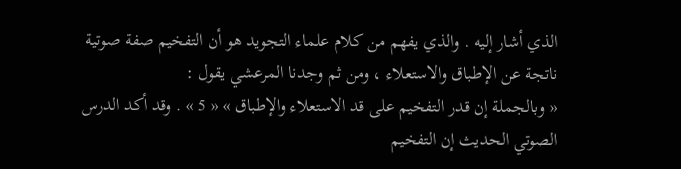الذي أشار إليه . والذي يفهم من كلام علماء التجويد هو أن التفخيم صفة صوتية ناتجة عن الإطباق والاستعلاء ، ومن ثم وجدنا المرعشي يقول :
« وبالجملة إن قدر التفخيم على قد الاستعلاء والإطباق » « 5 » . وقد أكد الدرس الصوتي الحديث إن التفخيم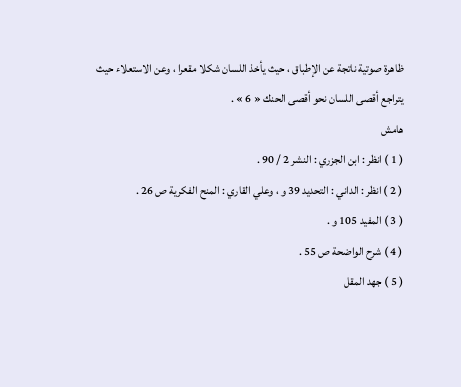ظاهرة صوتية ناتجة عن الإطباق ، حيث يأخذ اللسان شكلا مقعرا ، وعن الاستعلاء حيث يتراجع أقصى اللسان نحو أقصى الحنك « 6 » .
هامش
( 1 ) انظر : ابن الجزري : النشر 2 / 90 .
( 2 ) انظر : الداني : التحديد 39 و ، وعلي القاري : المنح الفكرية ص 26 .
( 3 ) المفيد 105 و .
( 4 ) شرح الواضحة ص 55 .
( 5 ) جهد المقل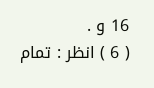16 و .
( 6 ) انظر : تمام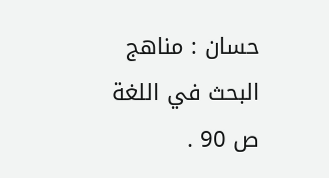حسان : مناهج البحث في اللغة ص 90 .